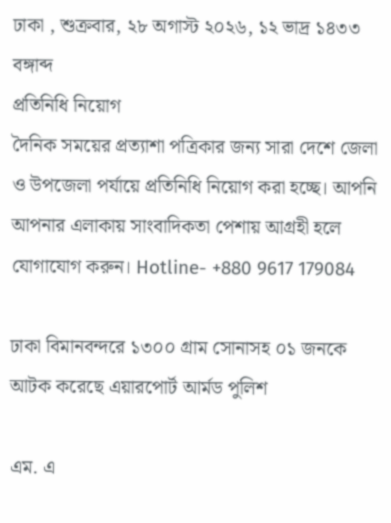ঢাকা , শুক্রবার, ২৮ অগাস্ট ২০২৬, ১২ ভাদ্র ১৪৩৩ বঙ্গাব্দ
প্রতিনিধি নিয়োগ
দৈনিক সময়ের প্রত্যাশা পত্রিকার জন্য সারা দেশে জেলা ও উপজেলা পর্যায়ে প্রতিনিধি নিয়োগ করা হচ্ছে। আপনি আপনার এলাকায় সাংবাদিকতা পেশায় আগ্রহী হলে যোগাযোগ করুন। Hotline- +880 9617 179084

ঢাকা বিমানবন্দরে ১৩০০ গ্রাম সোনাসহ ০১ জনকে আটক করেছে এয়ারপোর্ট আর্মড পুলিশ

এম. এ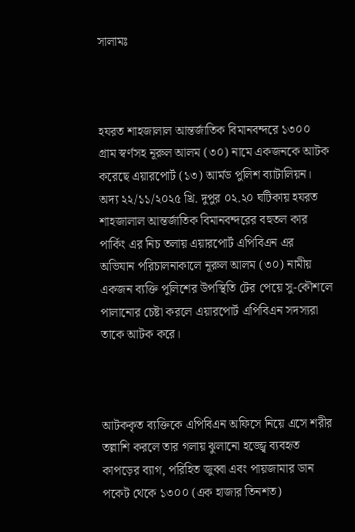সালামঃ



হযরত শাহজালাল আন্তর্জাতিক বিমানবন্দরে ১৩০০ গ্রাম স্বর্ণসহ নূরুল আলম (৩০) নামে একজনকে আটক করেছে এয়ারপোর্ট (১৩) আর্মড পুলিশ ব্যাটালিয়ন। অদ্য ২২/১১/২০২৫ খ্রি. দুপুর ০২.২০ ঘটিকায় হযরত শাহজালাল আন্তর্জাতিক বিমানবন্দরের বহুতল কার পার্কিং এর নিচ তলায় এয়ারপোর্ট এপিবিএন এর অভিযান পরিচালনাকালে নূরুল আলম (৩০) নামীয় একজন ব্যক্তি পুলিশের উপস্থিতি টের পেয়ে সু-কৌশলে পালানোর চেষ্টা করলে এয়ারপোর্ট এপিবিএন সদস্যরা তাকে আটক করে।



আটককৃত ব্যক্তিকে এপিবিএন অফিসে নিয়ে এসে শরীর তল্লাশি করলে তার গলায় ঝুলানো হজ্জ্বে ব্যবহৃত কাপড়ের ব্যাগ, পরিহিত জুব্বা এবং পায়জামার ডান পকেট থেকে ১৩০০ (এক হাজার তিনশত)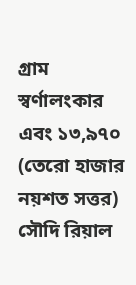গ্রাম স্বর্ণালংকার এবং ১৩,৯৭০ (তেরো হাজার নয়শত সত্তর) সৌদি রিয়াল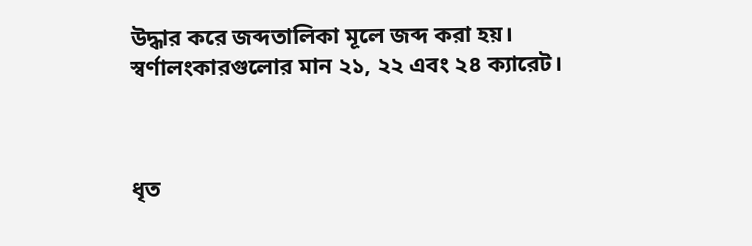উদ্ধার করে জব্দতালিকা মূলে জব্দ করা হয়। স্বর্ণালংকারগুলোর মান ২১, ২২ এবং ২৪ ক্যারেট।



ধৃত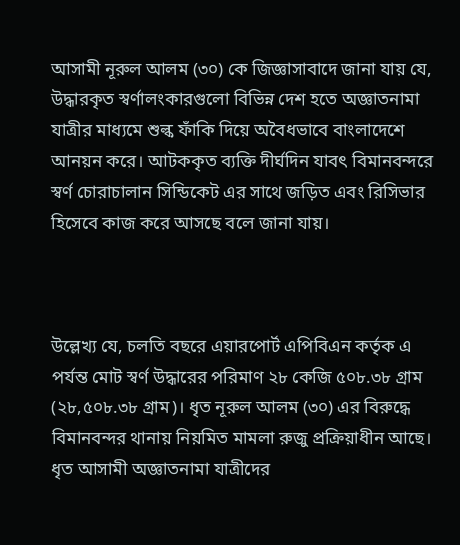আসামী নূরুল আলম (৩০) কে জিজ্ঞাসাবাদে জানা যায় যে, উদ্ধারকৃত স্বর্ণালংকারগুলো বিভিন্ন দেশ হতে অজ্ঞাতনামা যাত্রীর মাধ্যমে শুল্ক ফাঁকি দিয়ে অবৈধভাবে বাংলাদেশে আনয়ন করে। আটককৃত ব্যক্তি দীর্ঘদিন যাবৎ বিমানবন্দরে স্বর্ণ চোরাচালান সিন্ডিকেট এর সাথে জড়িত এবং রিসিভার হিসেবে কাজ করে আসছে বলে জানা যায়।



উল্লেখ্য যে, চলতি বছরে এয়ারপোর্ট এপিবিএন কর্তৃক এ পর্যন্ত মোট স্বর্ণ উদ্ধারের পরিমাণ ২৮ কেজি ৫০৮.৩৮ গ্রাম (২৮,৫০৮.৩৮ গ্রাম)। ধৃত নূরুল আলম (৩০) এর বিরুদ্ধে বিমানবন্দর থানায় নিয়মিত মামলা রুজু প্রক্রিয়াধীন আছে। ধৃত আসামী অজ্ঞাতনামা যাত্রীদের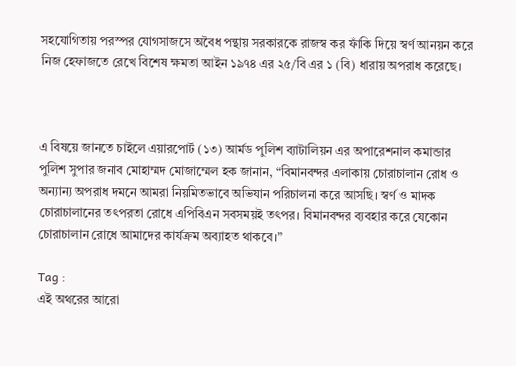সহযোগিতায় পরস্পর যোগসাজসে অবৈধ পন্থায় সরকারকে রাজস্ব কর ফাঁকি দিয়ে স্বর্ণ আনয়ন করে নিজ হেফাজতে রেখে বিশেষ ক্ষমতা আইন ১৯৭৪ এর ২৫/বি এর ১ (বি) ধারায় অপরাধ করেছে।



এ বিষয়ে জানতে চাইলে এয়ারপোর্ট (১৩) আর্মড পুলিশ ব্যাটালিয়ন এর অপারেশনাল কমান্ডার পুলিশ সুপার জনাব মোহাম্মদ মোজাম্মেল হক জানান, “বিমানবন্দর এলাকায় চোরাচালান রোধ ও অন্যান্য অপরাধ দমনে আমরা নিয়মিতভাবে অভিযান পরিচালনা করে আসছি। স্বর্ণ ও মাদক চোরাচালানের তৎপরতা রোধে এপিবিএন সবসময়ই তৎপর। বিমানবন্দর ব্যবহার করে যেকোন চোরাচালান রোধে আমাদের কার্যক্রম অব্যাহত থাকবে।”

Tag :
এই অথরের আরো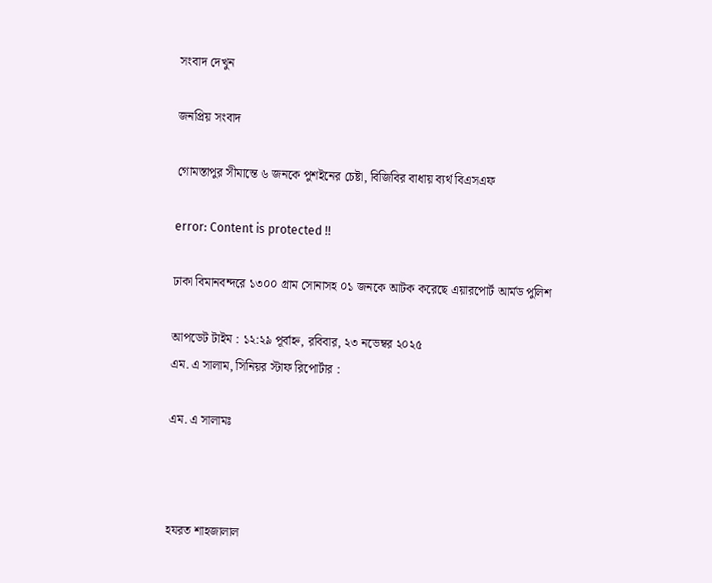সংবাদ দেখুন

জনপ্রিয় সংবাদ

গোমস্তাপুর সীমান্তে ৬ জনকে পুশইনের চেষ্টা, বিজিবির বাধায় ব্যর্থ বিএসএফ

error: Content is protected !!

ঢাকা বিমানবন্দরে ১৩০০ গ্রাম সোনাসহ ০১ জনকে আটক করেছে এয়ারপোর্ট আর্মড পুলিশ

আপডেট টাইম : ১২:২৯ পূর্বাহ্ন, রবিবার, ২৩ নভেম্বর ২০২৫
এম. এ সালাম, সিনিয়র স্টাফ রিপোর্টার :

এম. এ সালামঃ



হযরত শাহজালাল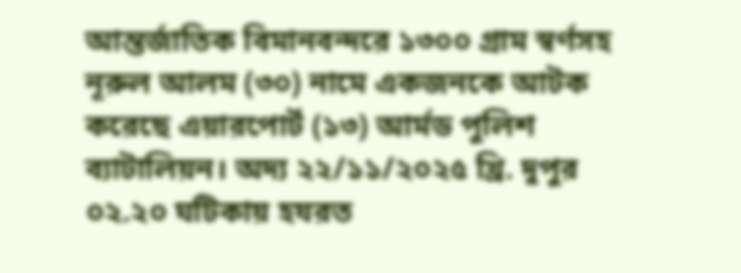আন্তর্জাতিক বিমানবন্দরে ১৩০০ গ্রাম স্বর্ণসহ নূরুল আলম (৩০) নামে একজনকে আটক করেছে এয়ারপোর্ট (১৩) আর্মড পুলিশ ব্যাটালিয়ন। অদ্য ২২/১১/২০২৫ খ্রি. দুপুর ০২.২০ ঘটিকায় হযরত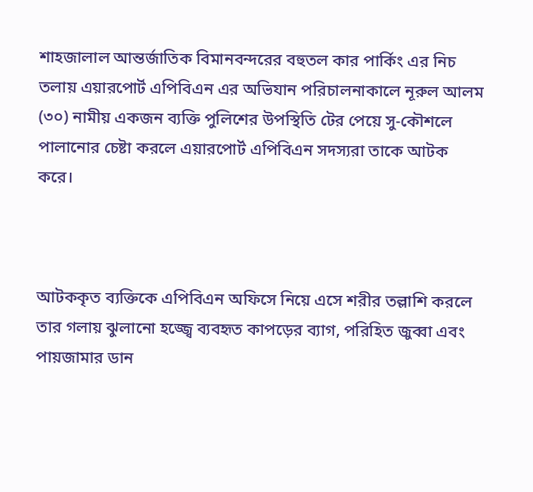শাহজালাল আন্তর্জাতিক বিমানবন্দরের বহুতল কার পার্কিং এর নিচ তলায় এয়ারপোর্ট এপিবিএন এর অভিযান পরিচালনাকালে নূরুল আলম (৩০) নামীয় একজন ব্যক্তি পুলিশের উপস্থিতি টের পেয়ে সু-কৌশলে পালানোর চেষ্টা করলে এয়ারপোর্ট এপিবিএন সদস্যরা তাকে আটক করে।



আটককৃত ব্যক্তিকে এপিবিএন অফিসে নিয়ে এসে শরীর তল্লাশি করলে তার গলায় ঝুলানো হজ্জ্বে ব্যবহৃত কাপড়ের ব্যাগ, পরিহিত জুব্বা এবং পায়জামার ডান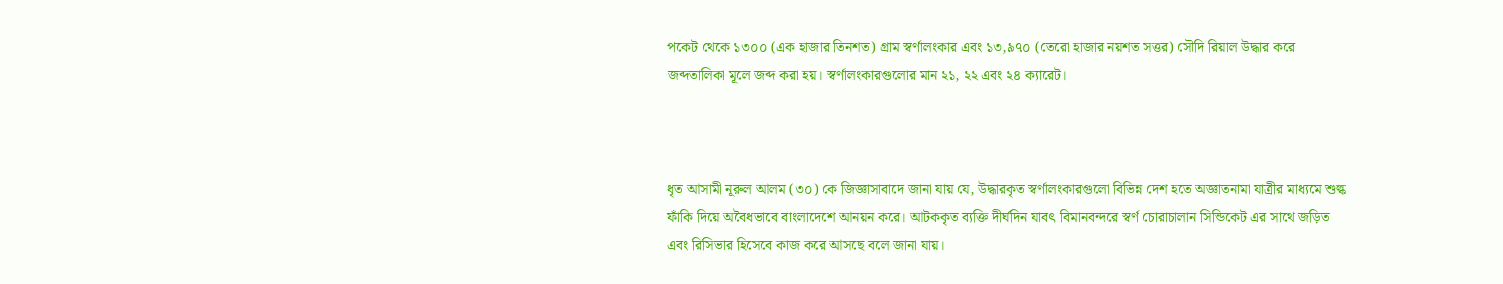পকেট থেকে ১৩০০ (এক হাজার তিনশত) গ্রাম স্বর্ণালংকার এবং ১৩,৯৭০ (তেরো হাজার নয়শত সত্তর) সৌদি রিয়াল উদ্ধার করে জব্দতালিকা মূলে জব্দ করা হয়। স্বর্ণালংকারগুলোর মান ২১, ২২ এবং ২৪ ক্যারেট।



ধৃত আসামী নূরুল আলম (৩০) কে জিজ্ঞাসাবাদে জানা যায় যে, উদ্ধারকৃত স্বর্ণালংকারগুলো বিভিন্ন দেশ হতে অজ্ঞাতনামা যাত্রীর মাধ্যমে শুল্ক ফাঁকি দিয়ে অবৈধভাবে বাংলাদেশে আনয়ন করে। আটককৃত ব্যক্তি দীর্ঘদিন যাবৎ বিমানবন্দরে স্বর্ণ চোরাচালান সিন্ডিকেট এর সাথে জড়িত এবং রিসিভার হিসেবে কাজ করে আসছে বলে জানা যায়।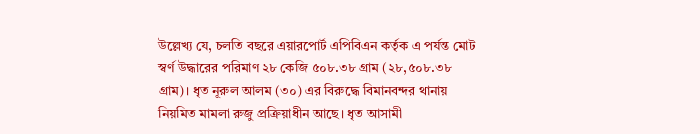উল্লেখ্য যে, চলতি বছরে এয়ারপোর্ট এপিবিএন কর্তৃক এ পর্যন্ত মোট স্বর্ণ উদ্ধারের পরিমাণ ২৮ কেজি ৫০৮.৩৮ গ্রাম (২৮,৫০৮.৩৮ গ্রাম)। ধৃত নূরুল আলম (৩০) এর বিরুদ্ধে বিমানবন্দর থানায় নিয়মিত মামলা রুজু প্রক্রিয়াধীন আছে। ধৃত আসামী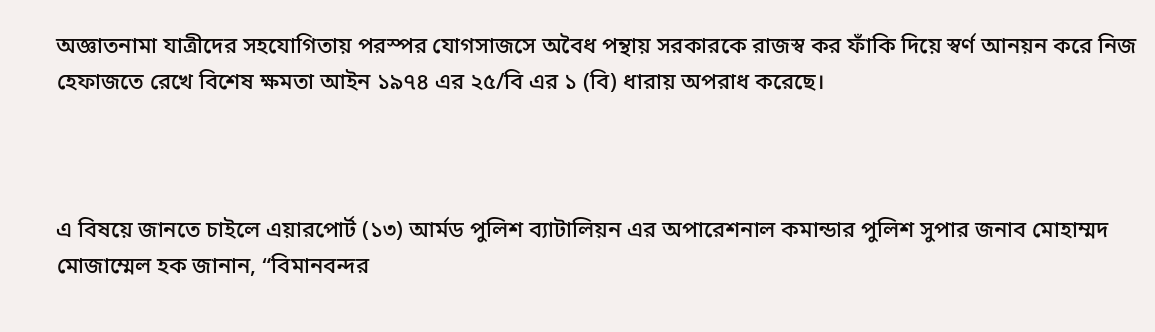অজ্ঞাতনামা যাত্রীদের সহযোগিতায় পরস্পর যোগসাজসে অবৈধ পন্থায় সরকারকে রাজস্ব কর ফাঁকি দিয়ে স্বর্ণ আনয়ন করে নিজ হেফাজতে রেখে বিশেষ ক্ষমতা আইন ১৯৭৪ এর ২৫/বি এর ১ (বি) ধারায় অপরাধ করেছে।



এ বিষয়ে জানতে চাইলে এয়ারপোর্ট (১৩) আর্মড পুলিশ ব্যাটালিয়ন এর অপারেশনাল কমান্ডার পুলিশ সুপার জনাব মোহাম্মদ মোজাম্মেল হক জানান, “বিমানবন্দর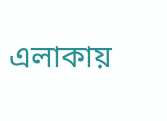এলাকায়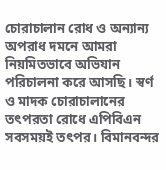চোরাচালান রোধ ও অন্যান্য অপরাধ দমনে আমরা নিয়মিতভাবে অভিযান পরিচালনা করে আসছি। স্বর্ণ ও মাদক চোরাচালানের তৎপরতা রোধে এপিবিএন সবসময়ই তৎপর। বিমানবন্দর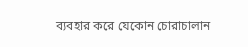ব্যবহার করে যেকোন চোরাচালান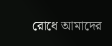রোধে আমাদের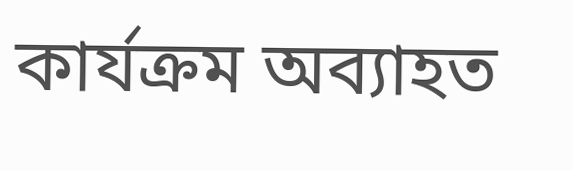কার্যক্রম অব্যাহত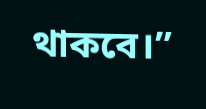থাকবে।”